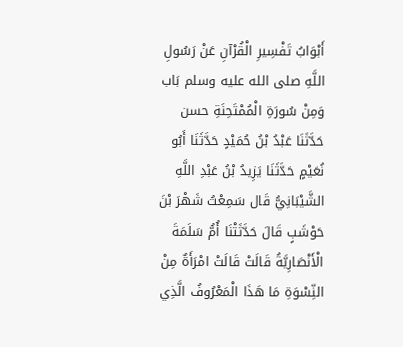أَبْوَابُ تَفْسِيرِ الْقُرْآنِ عَنْ رَسُولِ اللَّهِ صلى الله عليه وسلم بَاب وَمِنْ سُورَةِ الْمُمْتَحِنَةِ حسن حَدَّثَنَا عَبْدُ بْنُ حُمَيْدٍ حَدَّثَنَا أَبُو نُعَيْمٍ حَدَّثَنَا يَزِيدُ بْنُ عَبْدِ اللَّهِ الشَّيْبَانِيُّ قَال سَمِعْتُ شَهْرَ بْنَ حَوْشَبٍ قَالَ حَدَّثَتْنَا أُمُّ سَلَمَةَ الْأَنْصَارِيَّةُ قَالَتْ قَالَتْ امْرَأَةٌ مِنْ النِّسْوَةِ مَا هَذَا الْمَعْرُوفُ الَّذِي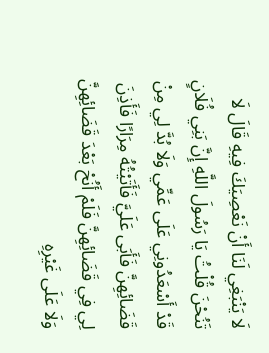لَا يَنْبَغِي لَنَا أَنْ نَعْصِيَكَ فِيهِ قَالَ لَا تَنُحْنَ قُلْتُ يَا رَسُولَ اللَّهِ إِنَّ بَنِي فُلَانٍ قَدْ أَسْعَدُونِي عَلَى عَمِّي وَلَا بُدَّ لِي مِنْ قَضَائِهِنَّ فَأَبَى عَلَيَّ فَأَتَيْتُهُ مِرَارًا فَأَذِنَ لِي فِي قَضَائِهِنَّ فَلَمْ أَنُحْ بَعْدَ قَضَائِهِنَّ وَلَا عَلَى غَيْرِهِ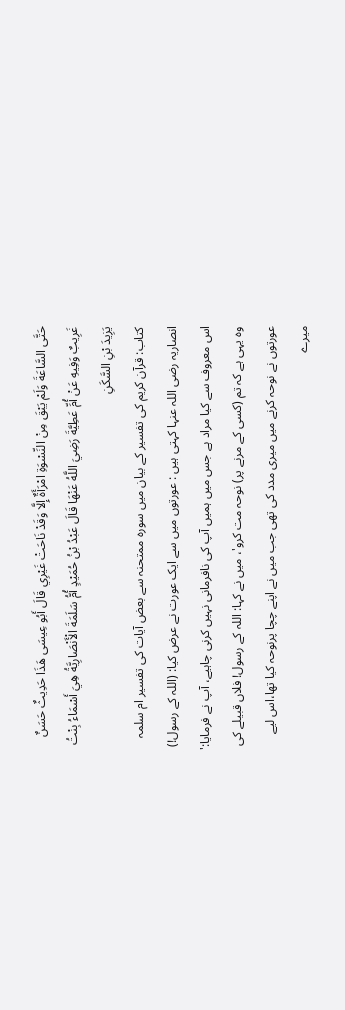حَتَّى السَّاعَةَ وَلَمْ يَبْقَ مِنْ النِّسْوَةِ امْرَأَةٌ إِلَّا وَقَدْ نَاحَتْ غَيْرِي قَالَ أَبُو عِيسَى هَذَا حَدِيثٌ حَسَنٌ غَرِيبٌ وَفِيهِ عَنْ أُمِّ عَطِيَّةَ رَضِيَ اللَّهُ عَنْهَا قَالَ عَبْدُ بْنُ حُمَيْدٍ أُمُّ سَلَمَةَ الْأَنْصَارِيَّةُ هِيَ أَسْمَاءُ بِنْتُ يَزِيدَ بْنِ السَّكَنِ
کتاب: قرآن کریم کی تفسیر کے بیان میں سورہ ممتحنہ سے بعض آیات کی تفسیر ام سلمہ انصاریہ رضی اللہ عنہا کہتی ہیں : عورتوں میں سے ایک عورت نے عرض کیا: (اللہ کے رسول!) اس معروف سے کیا مراد ہے جس میں ہمیں آپ کی نافرمانی نہیں کرنی چاہیے، آپ نے فرمایا:' وہ یہی ہے کہ تم (کسی کے مرنے پر) نوحہ مت کرو'، میں نے کہا: اللہ کے رسول! فلاں قبیلے کی عورتوں نے نوحہ کرنے میں میری مدد کی تھی جب میں نے اپنے چچا پرنوحہ کیا تھا،اس لیے میرے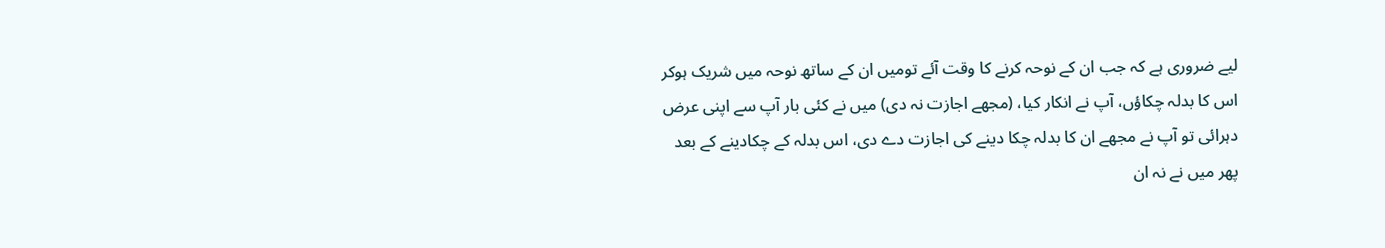لیے ضروری ہے کہ جب ان کے نوحہ کرنے کا وقت آئے تومیں ان کے ساتھ نوحہ میں شریک ہوکر اس کا بدلہ چکاؤں، آپ نے انکار کیا، (مجھے اجازت نہ دی) میں نے کئی بار آپ سے اپنی عرض دہرائی تو آپ نے مجھے ان کا بدلہ چکا دینے کی اجازت دے دی، اس بدلہ کے چکادینے کے بعد پھر میں نے نہ ان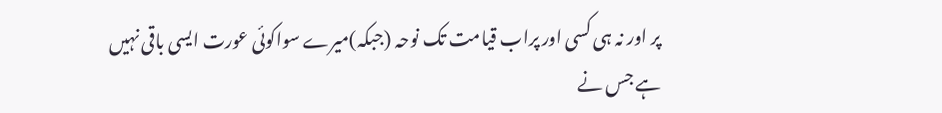پر اور نہ ہی کسی اور پراب قیامت تک نوحہ (جبکہ)میرے سواکوئی عورت ایسی باقی نہیں ہے جس نے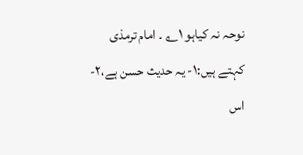نوحہ نہ کیاہو ۱؎ ۔ امام ترمذی کہتے ہیں:۱- یہ حدیث حسن ہے،۲- اس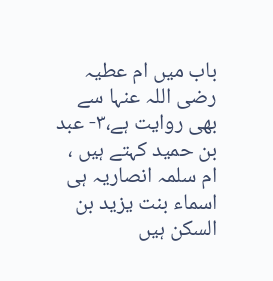باب میں ام عطیہ رضی اللہ عنہا سے بھی روایت ہے،۳- عبد بن حمید کہتے ہیں ، ام سلمہ انصاریہ ہی اسماء بنت یزید بن السکن ہیں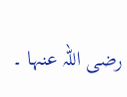رضی اللہ عنہا ۔